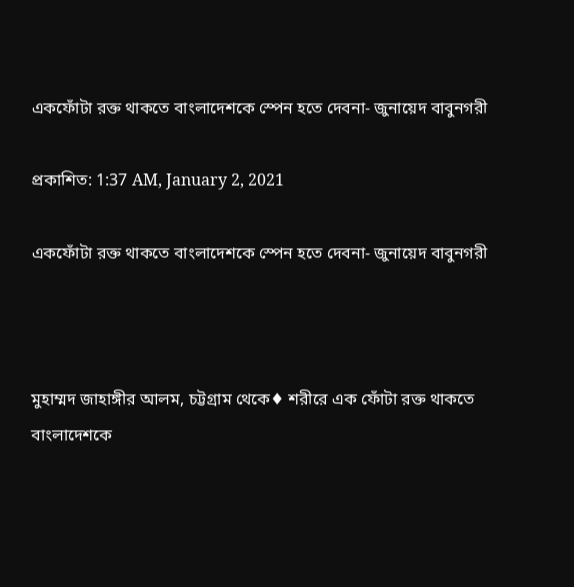একফোঁটা রক্ত থাকতে বাংলাদেশকে স্পেন হতে দেবনা- জুনায়েদ বাবুনগরী

প্রকাশিত: 1:37 AM, January 2, 2021

একফোঁটা রক্ত থাকতে বাংলাদেশকে স্পেন হতে দেবনা- জুনায়েদ বাবুনগরী



মুহাম্মদ জাহাঙ্গীর আলম, চট্টগ্রাম থেকে♦ শরীরে এক ফোঁটা রক্ত থাকতে বাংলাদেশকে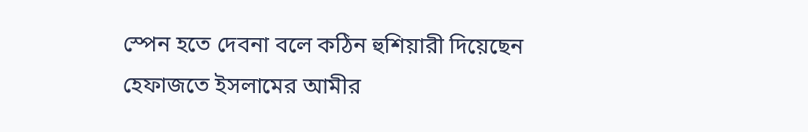স্পেন হতে দেবনা বলে কঠিন হুশিয়ারী দিয়েছেন হেফাজতে ইসলামের আমীর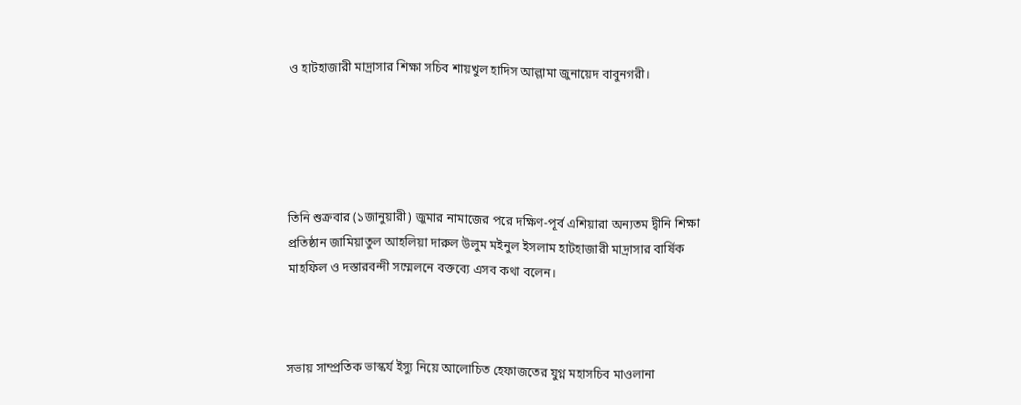ও হাটহাজারী মাদ্রাসার শিক্ষা সচিব শায়খুল হাদিস আল্লামা জুনায়েদ বাবুনগরী।





তিনি শুক্রবার (১জানুয়ারী) জুমার নামাজের পরে দক্ষিণ-পূর্ব এশিয়ারা অন্যতম দ্বীনি শিক্ষা প্রতিষ্ঠান জামিয়াতুল আহলিয়া দারুল উলুম মইনুল ইসলাম হাটহাজারী মাদ্রাসার বার্ষিক মাহফিল ও দস্তারবন্দী সম্মেলনে বক্তব্যে এসব কথা বলেন।



সভায় সাম্প্রতিক ভাস্কর্য ইস্যু নিয়ে আলোচিত হেফাজতের যুগ্ন মহাসচিব মাওলানা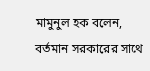মামুনুল হক বলেন, বর্তমান সরকারের সাথে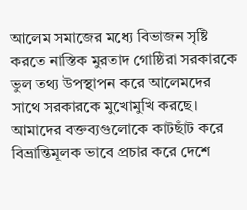আলেম সমাজের মধ্যে বিভাজন সৃষ্টি করতে নাস্তিক মুরতাদ গোষ্ঠিরা সরকারকে ভুল তথ্য উপস্থাপন করে আলেমদের সাথে সরকারকে মুখোমুখি করছে। আমাদের বক্তব্যগুলোকে কাটছাঁট করে বিভ্রান্তিমূলক ভাবে প্রচার করে দেশে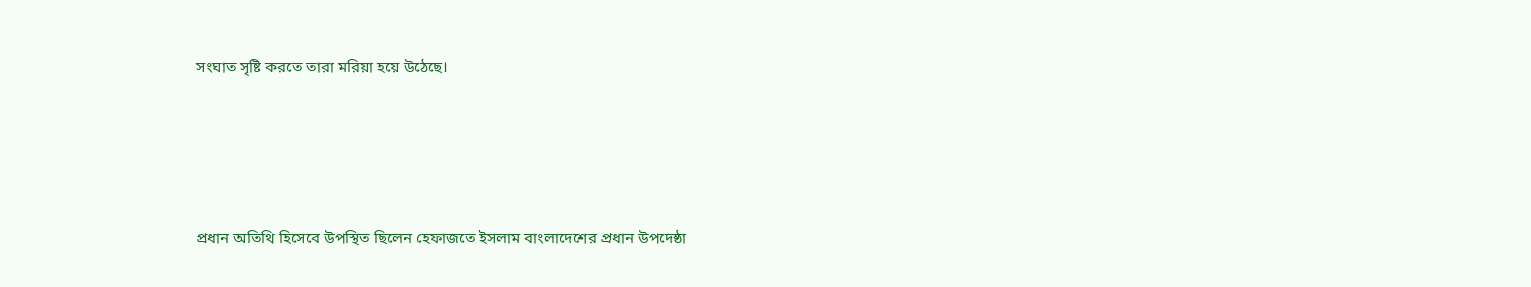সংঘাত সৃষ্টি করতে তারা মরিয়া হয়ে উঠেছে।





প্রধান অতিথি হিসেবে উপস্থিত ছিলেন হেফাজতে ইসলাম বাংলাদেশের প্রধান উপদেষ্ঠা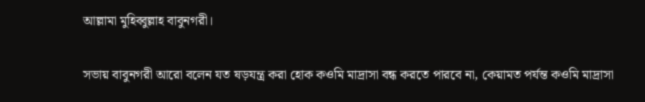আল্লামা মুহিব্বুল্লাহ বাবুনগরী।

সভায় বাবুনগরী আরো বলেন যত ষড়যন্ত্র করা হোক কওমি মাদ্রাসা বন্ধ করতে পারবে না, কেয়ামত পর্যন্ত কওমি মাদ্রাসা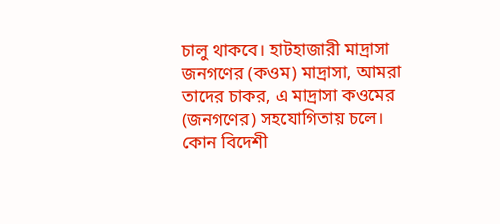চালু থাকবে। হাটহাজারী মাদ্রাসা  জনগণের (কওম) মাদ্রাসা, আমরা তাদের চাকর, এ মাদ্রাসা কওমের (জনগণের) সহযোগিতায় চলে। কোন বিদেশী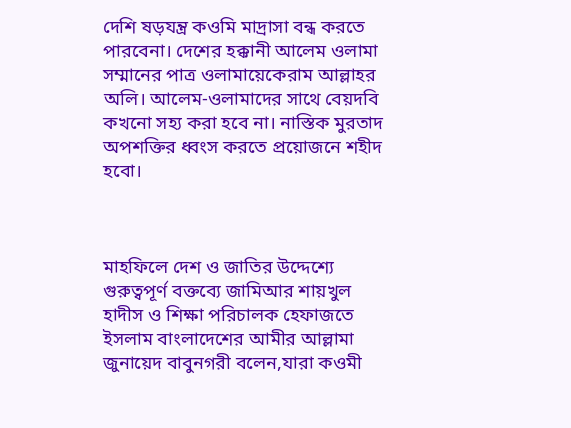দেশি ষড়যন্ত্র কওমি মাদ্রাসা বন্ধ করতে পারবেনা। দেশের হক্কানী আলেম ওলামা সম্মানের পাত্র ওলামায়েকেরাম আল্লাহর অলি। আলেম-ওলামাদের সাথে বেয়দবি কখনো সহ্য করা হবে না। নাস্তিক মুরতাদ অপশক্তির ধ্বংস করতে প্রয়োজনে শহীদ হবো।



মাহফিলে দেশ ও জাতির উদ্দেশ্যে গুরুত্বপূর্ণ বক্তব্যে জামিআর শায়খুল হাদীস ও শিক্ষা পরিচালক হেফাজতে ইসলাম বাংলাদেশের আমীর আল্লামা জুনায়েদ বাবুনগরী বলেন,যারা কওমী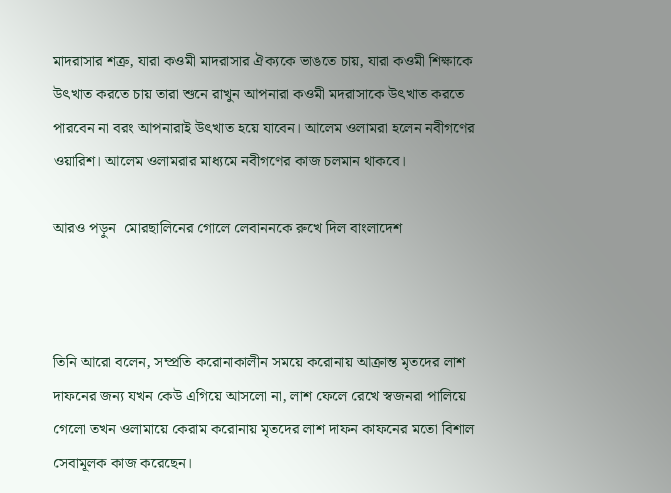মাদরাসার শত্রু, যারা কওমী মাদরাসার ঐক্যকে ভাঙতে চায়, যারা কওমী শিক্ষাকে উৎখাত করতে চায় তারা শুনে রাখুন আপনারা কওমী মদরাসাকে উৎখাত করতে পারবেন না বরং আপনারাই উৎখাত হয়ে যাবেন। আলেম ওলামরা হলেন নবীগণের ওয়ারিশ। আলেম ওলামরার মাধ্যমে নবীগণের কাজ চলমান থাকবে।

আরও পড়ুন  মোরছালিনের গোলে লেবাননকে রুখে দিল বাংলাদেশ



তিনি আরো বলেন, সম্প্রতি করোনাকালীন সময়ে করোনায় আক্রান্ত মৃতদের লাশ দাফনের জন্য যখন কেউ এগিয়ে আসলো না, লাশ ফেলে রেখে স্বজনরা পালিয়ে গেলো তখন ওলামায়ে কেরাম করোনায় মৃতদের লাশ দাফন কাফনের মতো বিশাল সেবামূলক কাজ করেছেন।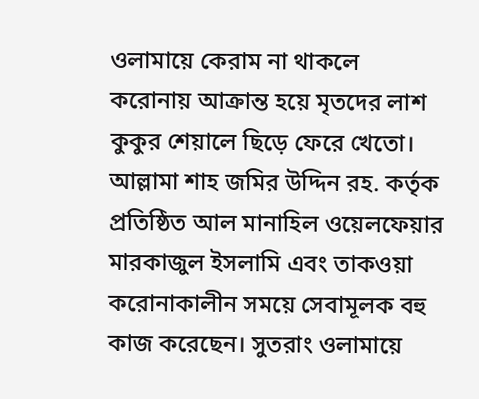ওলামায়ে কেরাম না থাকলে করোনায় আক্রান্ত হয়ে মৃতদের লাশ কুকুর শেয়ালে ছিড়ে ফেরে খেতো। আল্লামা শাহ জমির উদ্দিন রহ. কর্তৃক প্রতিষ্ঠিত আল মানাহিল ওয়েলফেয়ার মারকাজুল ইসলামি এবং তাকওয়া করোনাকালীন সময়ে সেবামূলক বহু কাজ করেছেন। সুতরাং ওলামায়ে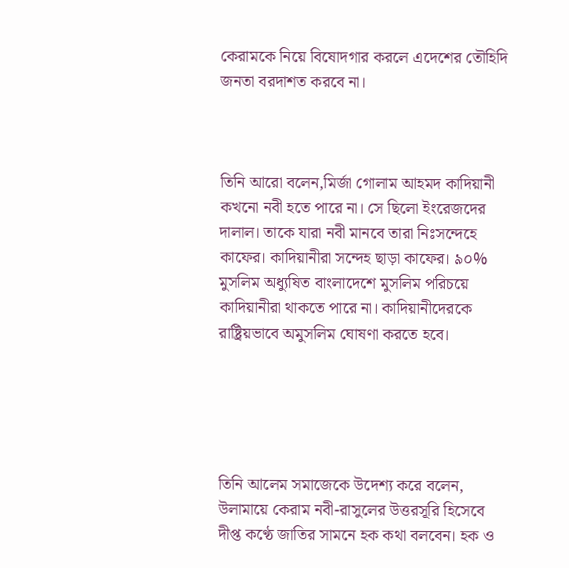কেরামকে নিয়ে বিষোদগার করলে এদেশের তৌহিদি জনতা বরদাশত করবে না।



তিনি আরো বলেন,মির্জা গোলাম আহমদ কাদিয়ানী কখনো নবী হতে পারে না। সে ছিলো ইংরেজদের দালাল। তাকে যারা নবী মানবে তারা নিঃসন্দেহে কাফের। কাদিয়ানীরা সন্দেহ ছাড়া কাফের। ৯০% মুসলিম অধ্যুষিত বাংলাদেশে মুসলিম পরিচয়ে কাদিয়ানীরা থাকতে পারে না। কাদিয়ানীদেরকে রাষ্ট্রিয়ভাবে অমুসলিম ঘোষণা করতে হবে।





তিনি আলেম সমাজেকে উদেশ্য করে বলেন, উলামায়ে কেরাম নবী-রাসুলের উত্তরসূরি হিসেবে দীপ্ত কণ্ঠে জাতির সামনে হক কথা বলবেন। হক ও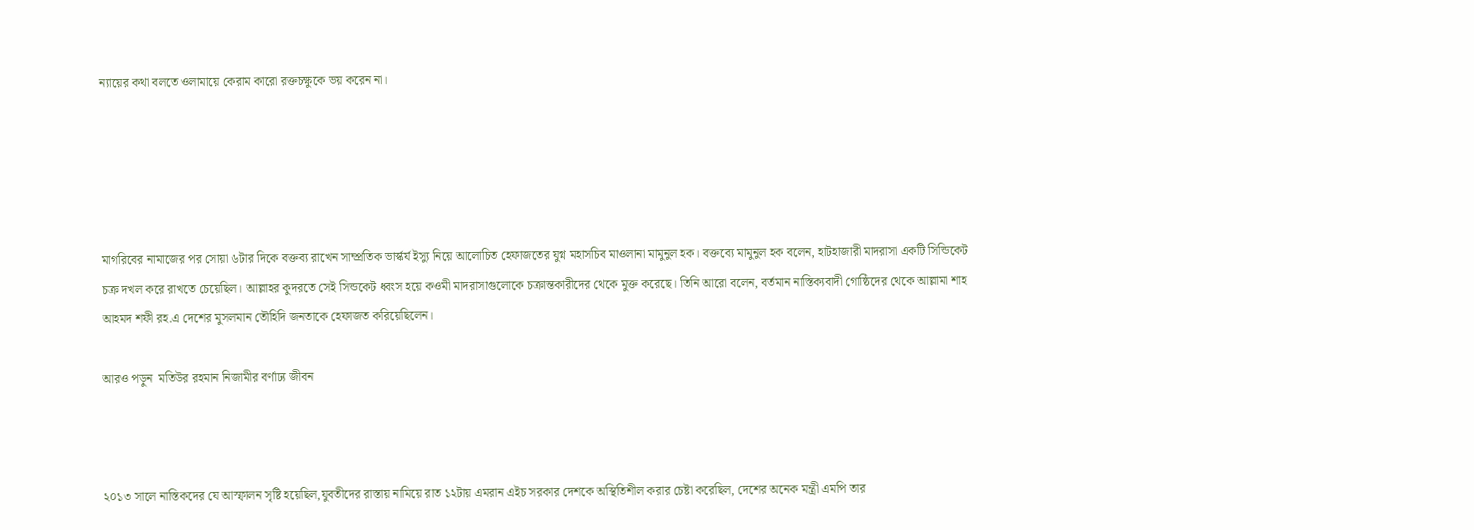ন্যায়ের কথা বলতে ওলামায়ে কেরাম কারো রক্তচক্ষুকে ভয় করেন না।





মাগরিবের নামাজের পর সোয়া ৬টার দিকে বক্তব্য রাখেন সাম্প্রতিক ভার্স্কর্য ইস্যু নিয়ে আলোচিত হেফাজতের যুগ্ন মহাসচিব মাওলানা মামুনুল হক। বক্তব্যে মামুনুল হক বলেন, হাটহাজারী মাদরাসা একটি সিন্ডিকেট চক্র দখল করে রাখতে চেয়েছিল। আল্লাহর কুদরতে সেই সিন্ডকেট ধ্বংস হয়ে কওমী মাদরাসাগুলোকে চক্রান্তকারীদের থেকে মুক্ত করেছে। তিনি আরো বলেন, বর্তমান নাস্তিক্যবাদী গোষ্ঠিদের থেকে আল্লামা শাহ আহমদ শফী রহ.এ দেশের মুসলমান তৌহিদি জনতাকে হেফাজত করিয়েছিলেন।

আরও পড়ুন  মতিউর রহমান নিজামীর বর্ণাঢ্য জীবন



২০১৩ সালে নাস্তিকদের যে আস্ফালন সৃষ্টি হয়েছিল,যুবতীদের রাস্তায় নামিয়ে রাত ১২টায় এমরান এইচ সরকার দেশকে অস্থিতিশীল করার চেষ্টা করেছিল, দেশের অনেক মন্ত্রী এমপি তার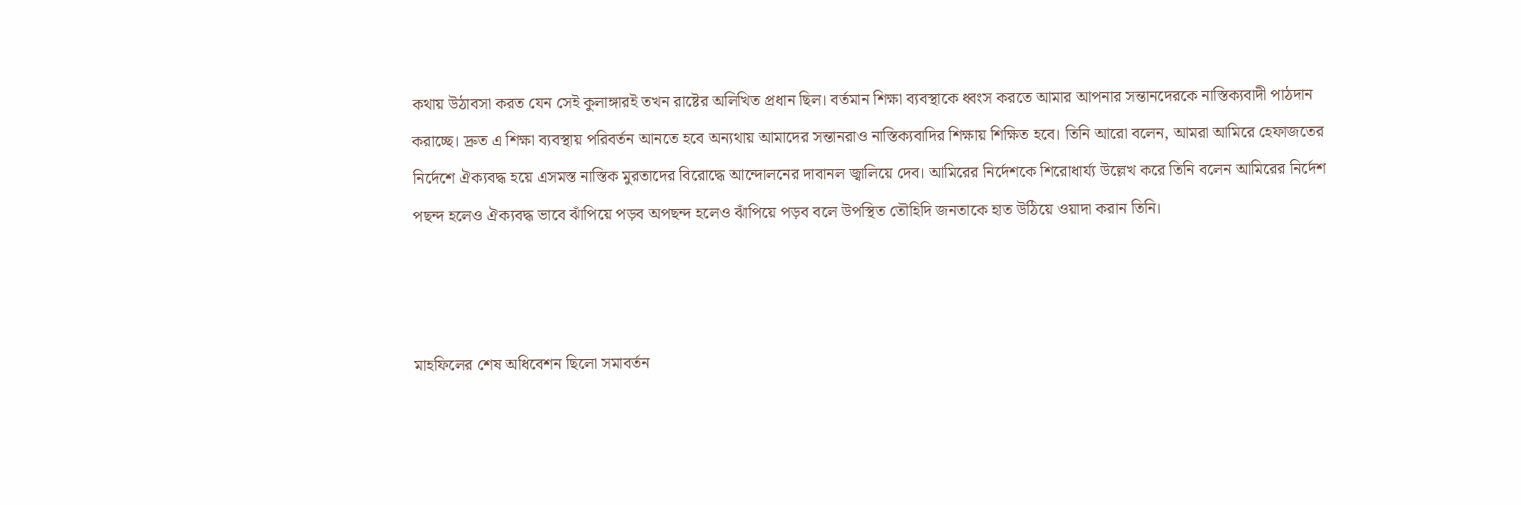কথায় উঠাবসা করত যেন সেই কুলাঙ্গারই তখন রাষ্টের অলিখিত প্রধান ছিল। বর্তমান শিক্ষা ব্যবস্থাকে ধ্বংস করতে আমার আপনার সন্তানদেরকে নাস্তিক্যবাদী পাঠদান করাচ্ছে। দ্রুত এ শিক্ষা ব্যবস্থায় পরিবর্তন আনতে হবে অন্যথায় আমাদের সন্তানরাও নাস্তিক্যবাদির শিক্ষায় শিক্ষিত হবে। তিনি আরো বলেন, আমরা আমিরে হেফাজতের নির্দেশে ঐক্যবদ্ধ হয়ে এসমস্ত নাস্তিক মুরতাদের বিরোদ্ধে আন্দোলনের দাবানল জ্বালিয়ে দেব। আমিরের নির্দেশকে শিরোধার্য্য উল্লেখ করে তিনি বলেন আমিরের নির্দেশ পছন্দ হলেও ঐক্যবদ্ধ ভাবে ঝাঁপিয়ে পড়ব অপছন্দ হলেও ঝাঁপিয়ে পড়ব বলে উপস্থিত তৌহিদি জনতাকে হাত উঠিয়ে ওয়াদা করান তিনি।



মাহফিলের শেষ অধিবেশন ছিলো সমাবর্তন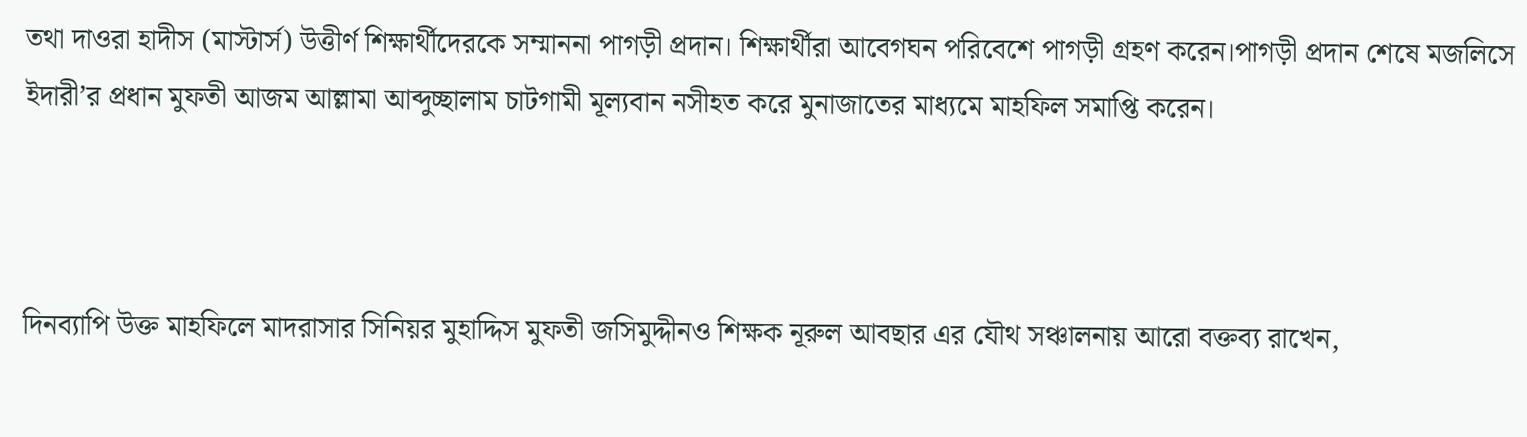তথা দাওরা হাদীস (মাস্টার্স) উত্তীর্ণ শিক্ষার্থীদেরকে সম্মাননা পাগড়ী প্রদান। শিক্ষার্থীরা আবেগঘন পরিবেশে পাগড়ী গ্রহণ করেন।পাগড়ী প্রদান শেষে মজলিসে ইদারী’র প্রধান মুফতী আজম আল্লামা আব্দুচ্ছালাম চাটগামী মূল্যবান নসীহত করে মুনাজাতের মাধ্যমে মাহফিল সমাপ্তি করেন।



দিনব্যাপি উক্ত মাহফিলে মাদরাসার সিনিয়র মুহাদ্দিস মুফতী জসিমুদ্দীনও শিক্ষক নূরুল আবছার এর যৌথ সঞ্চালনায় আরো বক্তব্য রাখেন,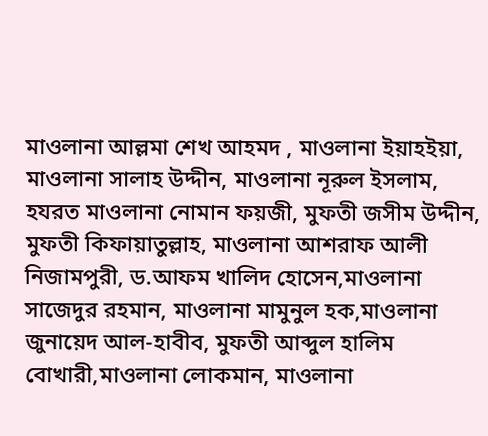মাওলানা আল্লমা শেখ আহমদ , মাওলানা ইয়াহইয়া, মাওলানা সালাহ উদ্দীন, মাওলানা নূরুল ইসলাম, হযরত মাওলানা নোমান ফয়জী, মুফতী জসীম উদ্দীন, মুফতী কিফায়াতুল্লাহ, মাওলানা আশরাফ আলী নিজামপুরী, ড.আফম খালিদ হোসেন,মাওলানা সাজেদুর রহমান, মাওলানা মামুনুল হক,মাওলানা জুনায়েদ আল-হাবীব, মুফতী আব্দুল হালিম বোখারী,মাওলানা লোকমান, মাওলানা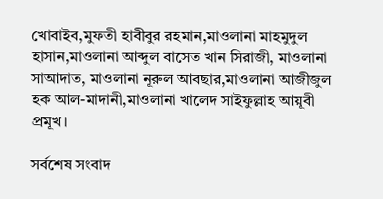খোবাইব,মুফতী হাবীবুর রহমান,মাওলানা মাহমুদুল হাসান,মাওলানা আব্দুল বাসেত খান সিরাজী, মাওলানা সাআদাত, মাওলানা নূরুল আবছার,মাওলানা আজীজুল হক আল-মাদানী,মাওলানা খালেদ সাইফুল্লাহ আয়ূবী প্রমূখ।

সর্বশেষ সংবাদ